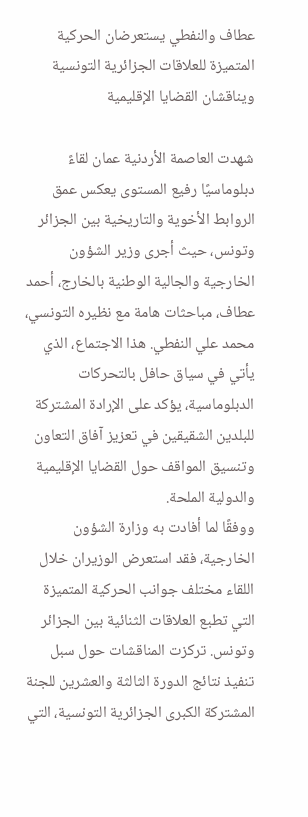عطاف والنفطي يستعرضان الحركية المتميزة للعلاقات الجزائرية التونسية ويناقشان القضايا الإقليمية

شهدت العاصمة الأردنية عمان لقاءً دبلوماسيًا رفيع المستوى يعكس عمق الروابط الأخوية والتاريخية بين الجزائر وتونس، حيث أجرى وزير الشؤون الخارجية والجالية الوطنية بالخارج، أحمد عطاف، مباحثات هامة مع نظيره التونسي، محمد علي النفطي. هذا الاجتماع، الذي يأتي في سياق حافل بالتحركات الدبلوماسية، يؤكد على الإرادة المشتركة للبلدين الشقيقين في تعزيز آفاق التعاون وتنسيق المواقف حول القضايا الإقليمية والدولية الملحة.
ووفقًا لما أفادت به وزارة الشؤون الخارجية، فقد استعرض الوزيران خلال اللقاء مختلف جوانب الحركية المتميزة التي تطبع العلاقات الثنائية بين الجزائر وتونس. تركزت المناقشات حول سبل تنفيذ نتائج الدورة الثالثة والعشرين للجنة المشتركة الكبرى الجزائرية التونسية، التي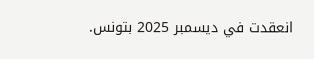انعقدت في ديسمبر 2025 بتونس.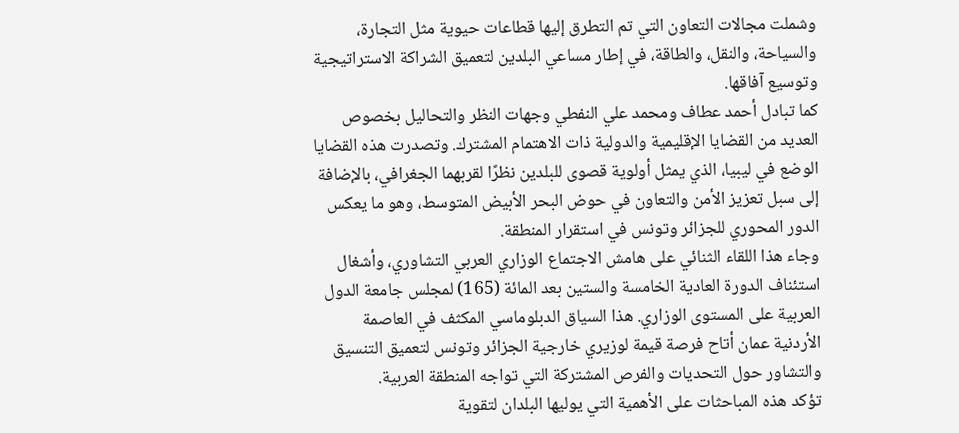وشملت مجالات التعاون التي تم التطرق إليها قطاعات حيوية مثل التجارة، والسياحة، والنقل، والطاقة، في إطار مساعي البلدين لتعميق الشراكة الاستراتيجية وتوسيع آفاقها.
كما تبادل أحمد عطاف ومحمد علي النفطي وجهات النظر والتحاليل بخصوص العديد من القضايا الإقليمية والدولية ذات الاهتمام المشترك. وتصدرت هذه القضايا الوضع في ليبيا، الذي يمثل أولوية قصوى للبلدين نظرًا لقربهما الجغرافي، بالإضافة إلى سبل تعزيز الأمن والتعاون في حوض البحر الأبيض المتوسط، وهو ما يعكس الدور المحوري للجزائر وتونس في استقرار المنطقة.
وجاء هذا اللقاء الثنائي على هامش الاجتماع الوزاري العربي التشاوري، وأشغال استئناف الدورة العادية الخامسة والستين بعد المائة (165) لمجلس جامعة الدول العربية على المستوى الوزاري. هذا السياق الدبلوماسي المكثف في العاصمة الأردنية عمان أتاح فرصة قيمة لوزيري خارجية الجزائر وتونس لتعميق التنسيق والتشاور حول التحديات والفرص المشتركة التي تواجه المنطقة العربية.
تؤكد هذه المباحثات على الأهمية التي يوليها البلدان لتقوية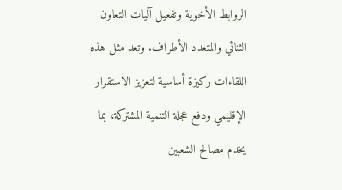الروابط الأخوية وتفعيل آليات التعاون الثنائي والمتعدد الأطراف. وتعد مثل هذه اللقاءات ركيزة أساسية لتعزيز الاستقرار الإقليمي ودفع عجلة التنمية المشتركة، بما يخدم مصالح الشعبين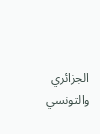الجزائري والتونسي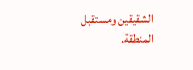الشقيقين ومستقبل المنطقة.